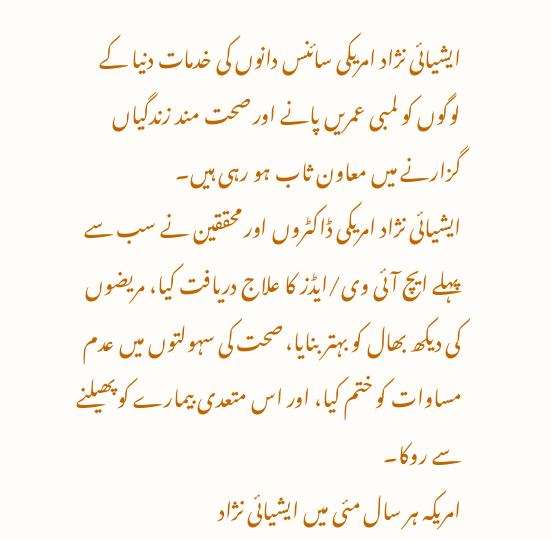ایشیائی نژاد امریکی سائنس دانوں کی خدمات دنیا کے لوگوں کو لمبی عمریں پانے اور صحت مند زندگیاں گزارنے میں معاون ثاب ہو رہی ہیں۔
ایشیائی نژاد امریکی ڈاکٹروں اور محققین نے سب سے پہلے ایچ آئی وی/ایڈز کا علاج دریافت کیا، مریضوں کی دیکھ بھال کو بہتر بنایا، صحت کی سہولتوں میں عدم مساوات کو ختم کیا، اور اس متعدی بیمارے کو پھیلنے سے روکا۔
امریکہ ہر سال مئی میں ایشیائی نژاد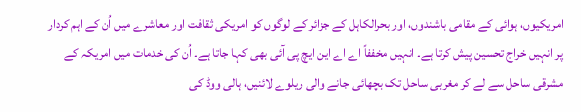امریکیوں، ہوائی کے مقامی باشندوں، اور بحرالکاہل کے جزائر کے لوگوں کو امریکی ثقافت اور معاشرے میں اُن کے اہم کردار پر انہیں خراج تحسین پیش کرتا ہے۔ انہیں مخففاً اے اے این ایچ پی آئی بھی کہا جاتا ہے۔ اُن کی خدمات میں امریکہ کے مشرقی ساحل سے لے کر مغربی ساحل تک بچھائی جانے والی ریلوے لائنیں، ہالی ووڈ کی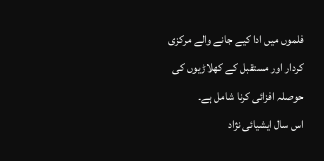فلموں میں ادا کیے جانے والے مرکزی کردار اور مستقبل کے کھلاڑیوں کی حوصلہ افزائی کرنا شامل ہے۔
اس سال ایشیائی نژاد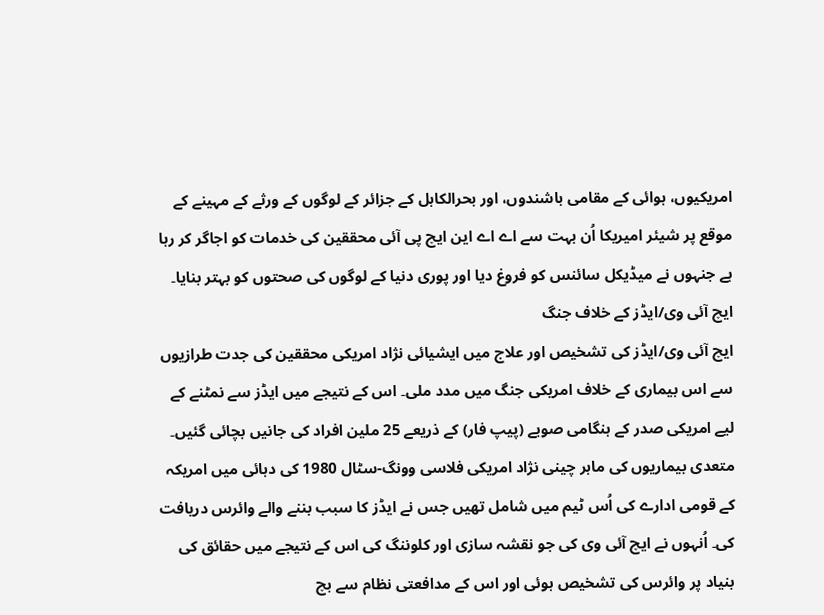امریکیوں، ہوائی کے مقامی باشندوں، اور بحرالکاہل کے جزائر کے لوگوں کے ورثے کے مہینے کے موقع پر شیئر امیریکا اُن بہت سے اے اے این ایچ پی آئی محققین کی خدمات کو اجاگر کر رہا ہے جنہوں نے میڈیکل سائنس کو فروغ دیا اور پوری دنیا کے لوگوں کی صحتوں کو بہتر بنایا۔
ایچ آئی وی/ایڈز کے خلاف جنگ
ایچ آئی وی/ایڈز کی تشخیص اور علاج میں ایشیائی نژاد امریکی محققین کی جدت طرازیوں سے اس بیماری کے خلاف امریکی جنگ میں مدد ملی۔ اس کے نتیجے میں ایڈز سے نمٹنے کے لیے امریکی صدر کے ہنگامی صوبے (پیپ فار) کے ذریعے 25 ملین افراد کی جانیں بچائی گئیں۔
متعدی بیماریوں کی ماہر چینی نژاد امریکی فلاسی وونگ-سٹال 1980 کی دہائی میں امریکہ کے قومی ادارے کی اُس ٹیم میں شامل تھیں جس نے ایڈز کا سبب بننے والے وائرس دریافت کی۔ اُنہوں نے ایچ آئی وی کی جو نقشہ سازی اور کلوننگ کی اس کے نتیجے میں حقائق کی بنیاد پر وائرس کی تشخیص ہوئی اور اس کے مدافعتی نظام سے بچ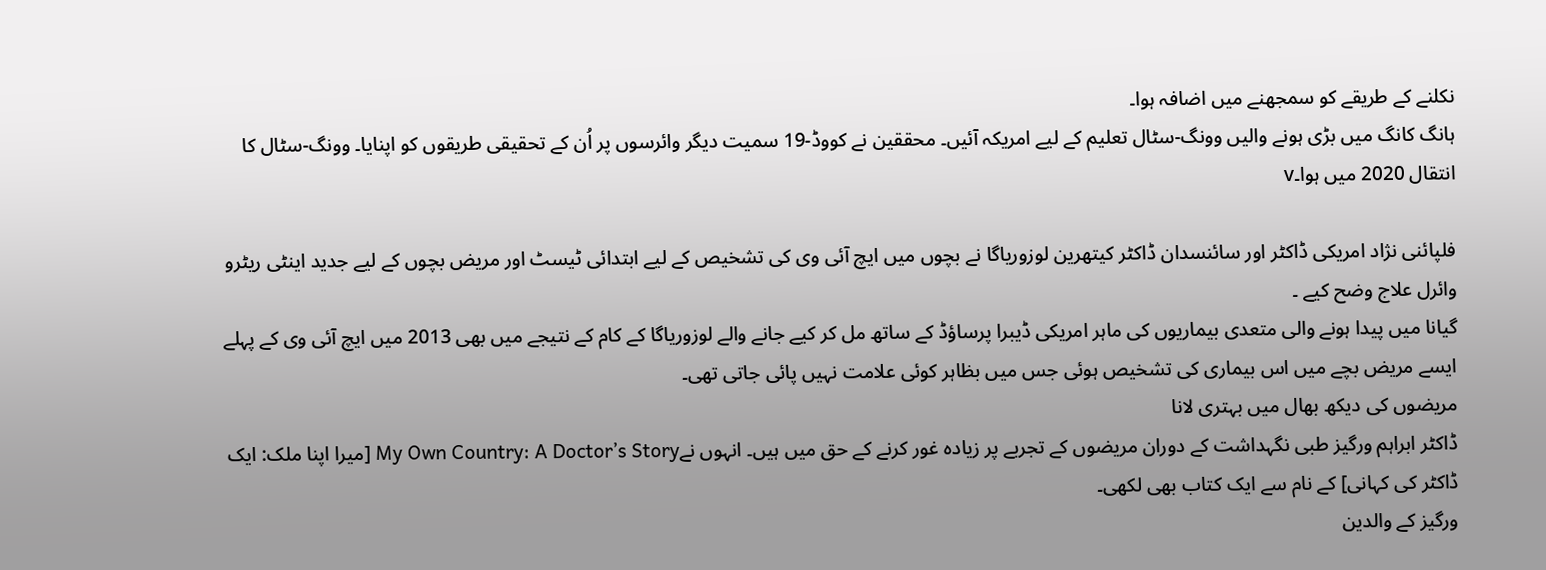نکلنے کے طریقے کو سمجھنے میں اضافہ ہوا۔
ہانگ کانگ میں بڑی ہونے والیں وونگ-سٹال تعلیم کے لیے امریکہ آئیں۔ محققین نے کووڈ-19 سمیت دیگر وائرسوں پر اُن کے تحقیقی طریقوں کو اپنایا۔ وونگ-سٹال کا انتقال 2020 میں ہوا۔v

فلپائنی نژاد امریکی ڈاکٹر اور سائنسدان ڈاکٹر کیتھرین لوزوریاگا نے بچوں میں ایچ آئی وی کی تشخیص کے لیے ابتدائی ٹیسٹ اور مریض بچوں کے لیے جدید اینٹی ریٹرو وائرل علاج وضح کیے ۔
گیانا میں پیدا ہونے والی متعدی بیماریوں کی ماہر امریکی ڈیبرا پرساؤڈ کے ساتھ مل کر کیے جانے والے لوزوریاگا کے کام کے نتیجے میں بھی 2013 میں ایچ آئی وی کے پہلے ایسے مریض بچے میں اس بیماری کی تشخیص ہوئی جس میں بظاہر کوئی علامت نہیں پائی جاتی تھی۔
مریضوں کی دیکھ بھال میں بہتری لانا
ڈاکٹر ابراہم ورگیز طبی نگہداشت کے دوران مریضوں کے تجربے پر زیادہ غور کرنے کے حق میں ہیں۔ انہوں نےMy Own Country: A Doctor’s Story [میرا اپنا ملک: ایک ڈاکٹر کی کہانی] کے نام سے ایک کتاب بھی لکھی۔
ورگیز کے والدین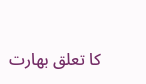کا تعلق بھارت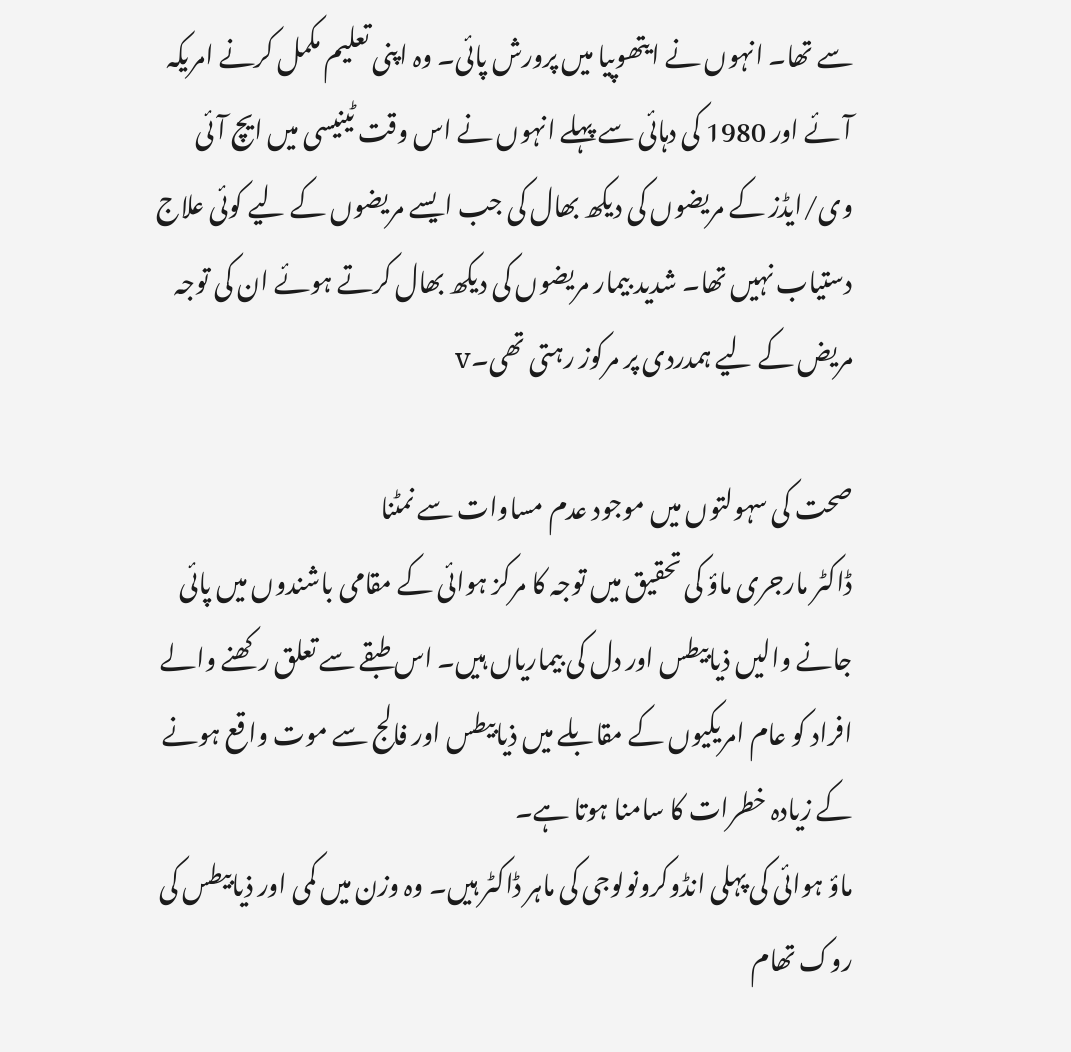سے تھا۔ انہوں نے ایتھوپیا میں پرورش پائی۔ وہ اپنی تعلیم مکمل کرنے امریکہ آئے اور 1980 کی دہائی سے پہلے انہوں نے اس وقت ٹینیسی میں ایچ آئی وی/ایڈز کے مریضوں کی دیکھ بھال کی جب ایسے مریضوں کے لیے کوئی علاج دستیاب نہیں تھا۔ شدید بیمار مریضوں کی دیکھ بھال کرتے ہوئے ان کی توجہ مریض کے لیے ہمدردی پر مرکوز رہتی تھی۔v

صحت کی سہولتوں میں موجود عدم مساوات سے نمٹنا
ڈاکٹر مارجری ماؤ کی تحقیق میں توجہ کا مرکز ہوائی کے مقامی باشندوں میں پائی جانے والیں ذیابیطس اور دل کی بیماریاں ہیں۔ اس طبقے سے تعلق رکھنے والے افراد کو عام امریکیوں کے مقابلے میں ذیابیطس اور فالج سے موت واقع ہونے کے زیادہ خطرات کا سامنا ہوتا ہے۔
ماؤ ہوائی کی پہلی انڈوکرونولوجی کی ماہر ڈاکٹر ہیں۔ وہ وزن میں کمی اور ذیابیطس کی روک تھام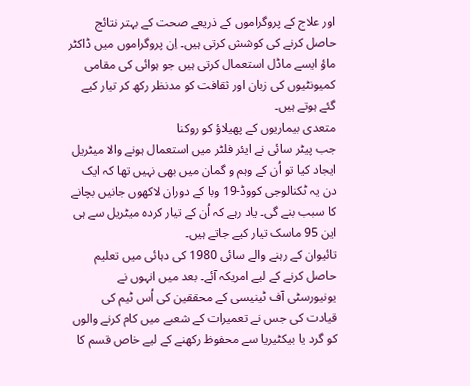اور علاج کے پروگراموں کے ذریعے صحت کے بہتر نتائج حاصل کرنے کی کوشش کرتی ہیں۔ اِن پروگراموں میں ڈاکٹر ماؤ ایسے ماڈل استعمال کرتی ہیں جو ہوائی کی مقامی کمیونٹیوں کی زبان اور ثقافت کو مدنظر رکھ کر تیار کیے گئے ہوتے ہیں۔
متعدی بیماریوں کے پھیلاؤ کو روکنا
جب پیٹر سائی نے ایئر فلٹر میں استعمال ہونے والا میٹریل ایجاد کیا تو اُن کے وہم و گمان میں بھی نہیں تھا کہ ایک دن یہ ٹکنالوجی کووڈ-19 وبا کے دوران لاکھوں جانیں بچانے کا سبب بنے گی۔ یاد رہے کہ اُن کے تیار کردہ میٹریل سے ہی این 95 ماسک تیار کیے جاتے ہیں۔
تائیوان کے رہنے والے سائی 1980 کی دہائی میں تعلیم حاصل کرنے کے لیے امریکہ آئے۔ بعد میں انہوں نے یونیورسٹی آف ٹینیسی کے محققین کی اُس ٹیم کی قیادت کی جس نے تعمیرات کے شعبے میں کام کرنے والوں کو گرد یا بیکٹیریا سے محفوظ رکھنے کے لیے خاص قسم کا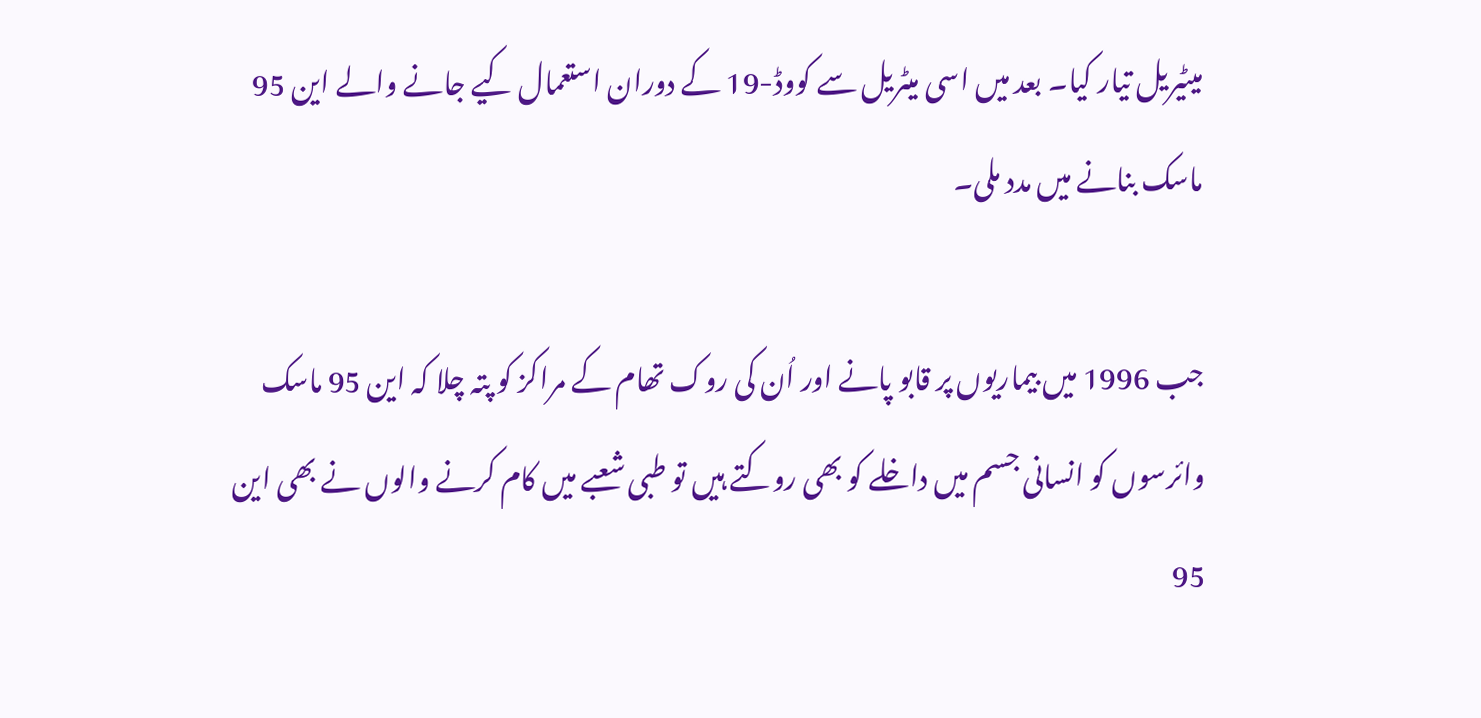میٹیریل تیار کیا۔ بعد میں اسی میٹریل سے کووڈ-19 کے دوران استعمال کیے جانے والے این 95 ماسک بنانے میں مدد ملی۔

جب 1996 میں بیماریوں پر قابو پانے اور اُن کی روک تھام کے مراکز کو پتہ چلا کہ این 95 ماسک وائرسوں کو انسانی جسم میں داخلے کو بھی روکتے ہیں تو طبی شعبے میں کام کرنے والوں نے بھی این 95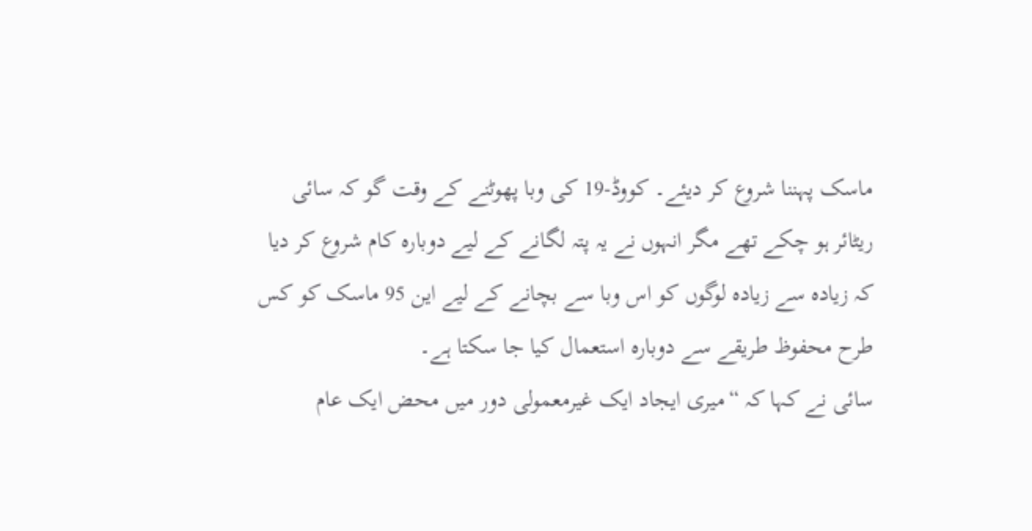ماسک پہننا شروع کر دیئے۔ کووڈ-19 کی وبا پھوٹنے کے وقت گو کہ سائی ریٹائر ہو چکے تھے مگر انہوں نے یہ پتہ لگانے کے لیے دوبارہ کام شروع کر دیا کہ زیادہ سے زیادہ لوگوں کو اس وبا سے بچانے کے لیے این 95 ماسک کو کس طرح محفوظ طریقے سے دوبارہ استعمال کیا جا سکتا ہے۔
سائی نے کہا کہ “میری ایجاد ایک غیرمعمولی دور میں محض ایک عام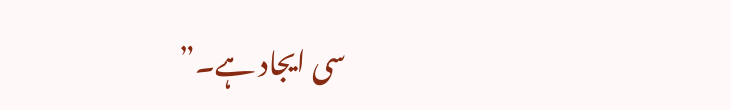سی ایجاد ہے۔”